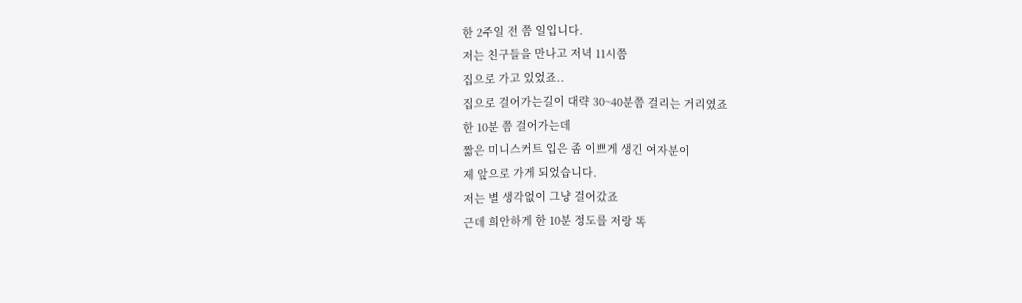한 2주일 전 쯤 일입니다.
저는 친구들을 만나고 저녁 11시쯤
집으로 가고 있었죠..
집으로 걸어가는길이 대략 30~40분쯤 걸리는 거리였죠
한 10분 쯤 걸어가는데
짧은 미니스커트 입은 좀 이쁘게 생긴 여자분이
제 앞으로 가게 되었습니다.
저는 별 생각없이 그냥 걸어갔죠
근데 희안하게 한 10분 정도를 저랑 똑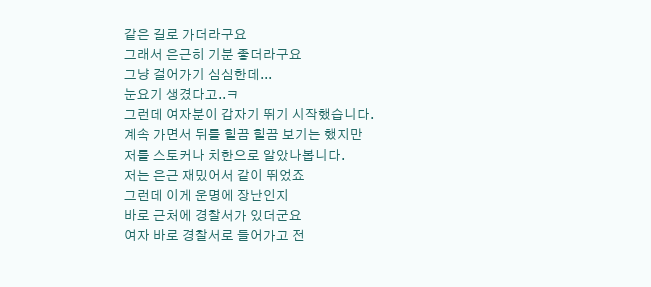같은 길로 가더라구요
그래서 은근히 기분 좋더라구요
그냥 걸어가기 심심한데...
눈요기 생겼다고..ㅋ
그런데 여자분이 갑자기 뛰기 시작했습니다.
계속 가면서 뒤를 힐끔 힐끔 보기는 했지만
저를 스토커나 치한으로 알았나봅니다.
저는 은근 재밌어서 같이 뛰었죠
그런데 이게 운명에 장난인지
바로 근처에 경찰서가 있더군요
여자 바로 경찰서로 들어가고 전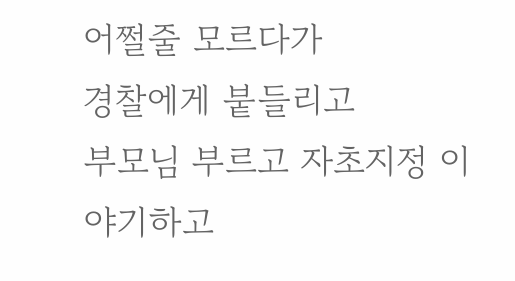어쩔줄 모르다가
경찰에게 붙들리고
부모님 부르고 자초지정 이야기하고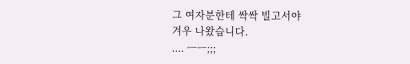그 여자분한테 싹싹 빌고서야
겨우 나왔습니다.
.... ㅡㅡ;;;